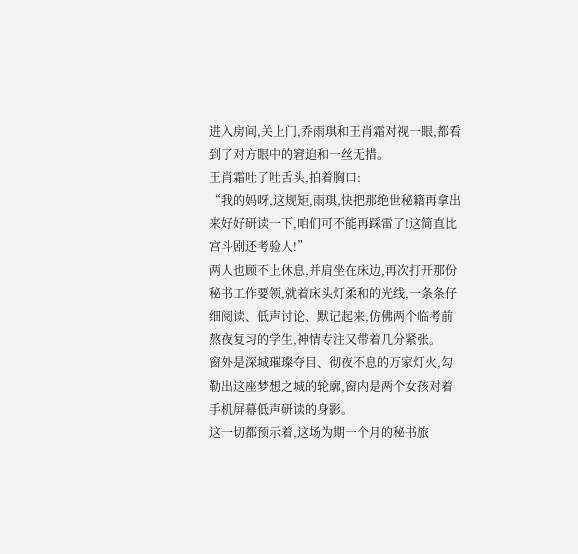进入房间,关上门,乔雨琪和王肖霜对视一眼,都看到了对方眼中的窘迫和一丝无措。
王肖霜吐了吐舌头,拍着胸口:
“我的妈呀,这规矩,雨琪,快把那绝世秘籍再拿出来好好研读一下,咱们可不能再踩雷了!这简直比宫斗剧还考验人!”
两人也顾不上休息,并肩坐在床边,再次打开那份秘书工作要领,就着床头灯柔和的光线,一条条仔细阅读、低声讨论、默记起来,仿佛两个临考前熬夜复习的学生,神情专注又带着几分紧张。
窗外是深城璀璨夺目、彻夜不息的万家灯火,勾勒出这座梦想之城的轮廓,窗内是两个女孩对着手机屏幕低声研读的身影。
这一切都预示着,这场为期一个月的秘书旅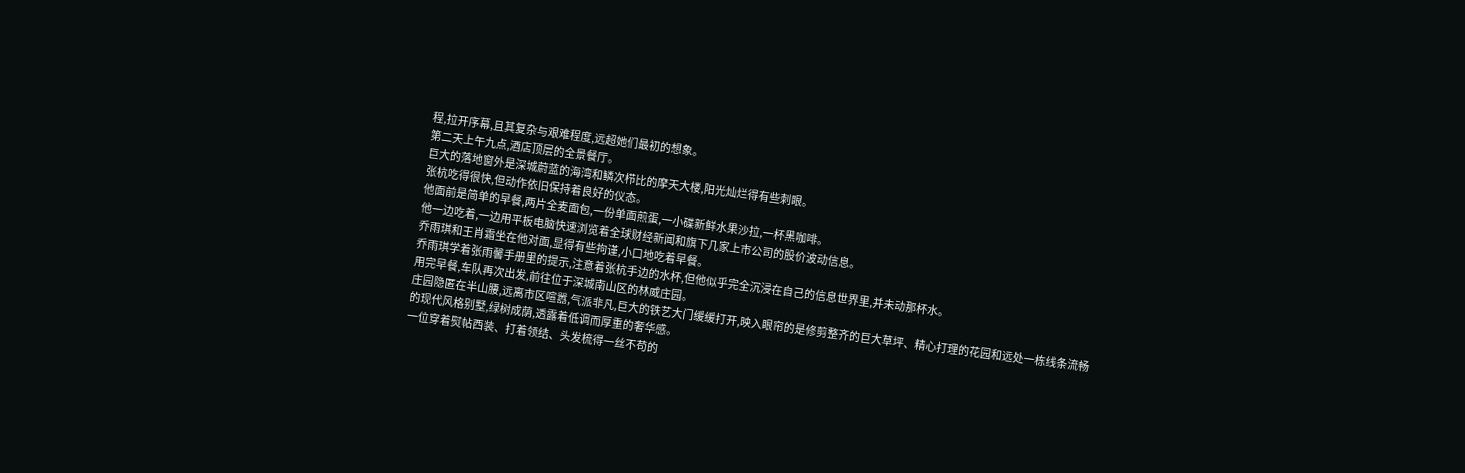程,拉开序幕,且其复杂与艰难程度,远超她们最初的想象。
第二天上午九点,酒店顶层的全景餐厅。
巨大的落地窗外是深城蔚蓝的海湾和鳞次栉比的摩天大楼,阳光灿烂得有些刺眼。
张杭吃得很快,但动作依旧保持着良好的仪态。
他面前是简单的早餐,两片全麦面包,一份单面煎蛋,一小碟新鲜水果沙拉,一杯黑咖啡。
他一边吃着,一边用平板电脑快速浏览着全球财经新闻和旗下几家上市公司的股价波动信息。
乔雨琪和王肖霜坐在他对面,显得有些拘谨,小口地吃着早餐。
乔雨琪学着张雨馨手册里的提示,注意着张杭手边的水杯,但他似乎完全沉浸在自己的信息世界里,并未动那杯水。
用完早餐,车队再次出发,前往位于深城南山区的林威庄园。
庄园隐匿在半山腰,远离市区喧嚣,气派非凡,巨大的铁艺大门缓缓打开,映入眼帘的是修剪整齐的巨大草坪、精心打理的花园和远处一栋线条流畅的现代风格别墅,绿树成荫,透露着低调而厚重的奢华感。
一位穿着熨帖西装、打着领结、头发梳得一丝不苟的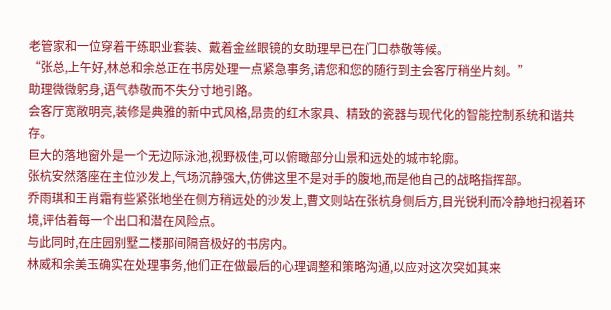老管家和一位穿着干练职业套装、戴着金丝眼镜的女助理早已在门口恭敬等候。
“张总,上午好,林总和余总正在书房处理一点紧急事务,请您和您的随行到主会客厅稍坐片刻。”
助理微微躬身,语气恭敬而不失分寸地引路。
会客厅宽敞明亮,装修是典雅的新中式风格,昂贵的红木家具、精致的瓷器与现代化的智能控制系统和谐共存。
巨大的落地窗外是一个无边际泳池,视野极佳,可以俯瞰部分山景和远处的城市轮廓。
张杭安然落座在主位沙发上,气场沉静强大,仿佛这里不是对手的腹地,而是他自己的战略指挥部。
乔雨琪和王肖霜有些紧张地坐在侧方稍远处的沙发上,曹文则站在张杭身侧后方,目光锐利而冷静地扫视着环境,评估着每一个出口和潜在风险点。
与此同时,在庄园别墅二楼那间隔音极好的书房内。
林威和余美玉确实在处理事务,他们正在做最后的心理调整和策略沟通,以应对这次突如其来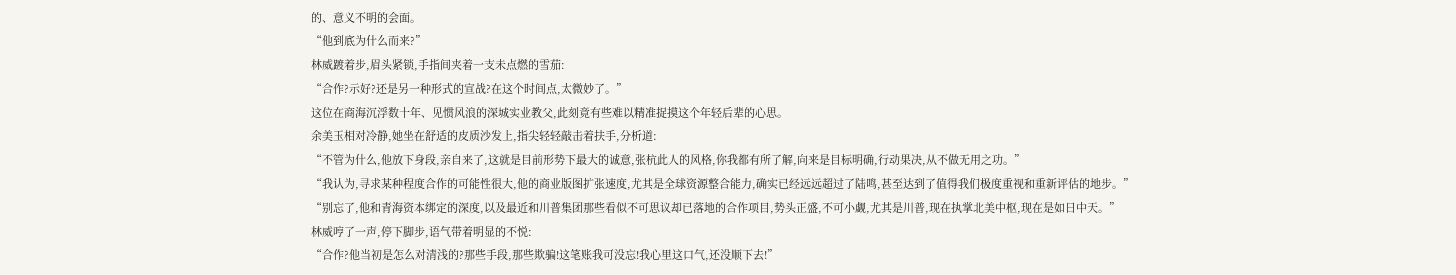的、意义不明的会面。
“他到底为什么而来?”
林威踱着步,眉头紧锁,手指间夹着一支未点燃的雪茄:
“合作?示好?还是另一种形式的宣战?在这个时间点,太微妙了。”
这位在商海沉浮数十年、见惯风浪的深城实业教父,此刻竟有些难以精准捉摸这个年轻后辈的心思。
余美玉相对冷静,她坐在舒适的皮质沙发上,指尖轻轻敲击着扶手,分析道:
“不管为什么,他放下身段,亲自来了,这就是目前形势下最大的诚意,张杭此人的风格,你我都有所了解,向来是目标明确,行动果决,从不做无用之功。”
“我认为,寻求某种程度合作的可能性很大,他的商业版图扩张速度,尤其是全球资源整合能力,确实已经远远超过了陆鸣,甚至达到了值得我们极度重视和重新评估的地步。”
“别忘了,他和青海资本绑定的深度,以及最近和川普集团那些看似不可思议却已落地的合作项目,势头正盛,不可小觑,尤其是川普,现在执掌北美中枢,现在是如日中天。”
林威哼了一声,停下脚步,语气带着明显的不悦:
“合作?他当初是怎么对清浅的?那些手段,那些欺骗!这笔账我可没忘!我心里这口气,还没顺下去!”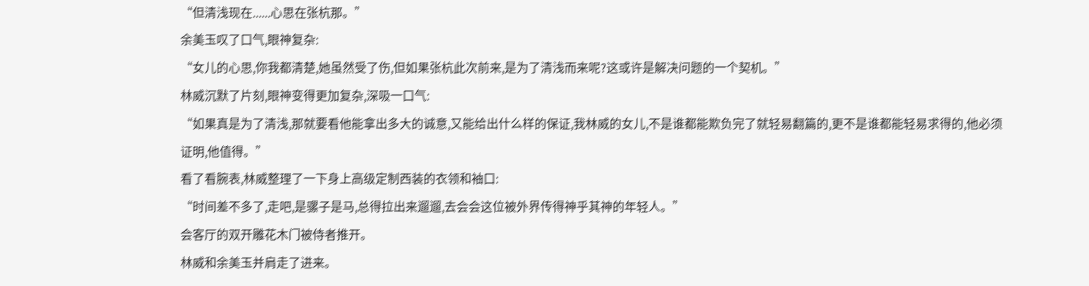“但清浅现在......心思在张杭那。”
余美玉叹了口气,眼神复杂:
“女儿的心思,你我都清楚,她虽然受了伤,但如果张杭此次前来,是为了清浅而来呢?这或许是解决问题的一个契机。”
林威沉默了片刻,眼神变得更加复杂,深吸一口气:
“如果真是为了清浅,那就要看他能拿出多大的诚意,又能给出什么样的保证,我林威的女儿,不是谁都能欺负完了就轻易翻篇的,更不是谁都能轻易求得的,他必须证明,他值得。”
看了看腕表,林威整理了一下身上高级定制西装的衣领和袖口:
“时间差不多了,走吧,是骡子是马,总得拉出来遛遛,去会会这位被外界传得神乎其神的年轻人。”
会客厅的双开雕花木门被侍者推开。
林威和余美玉并肩走了进来。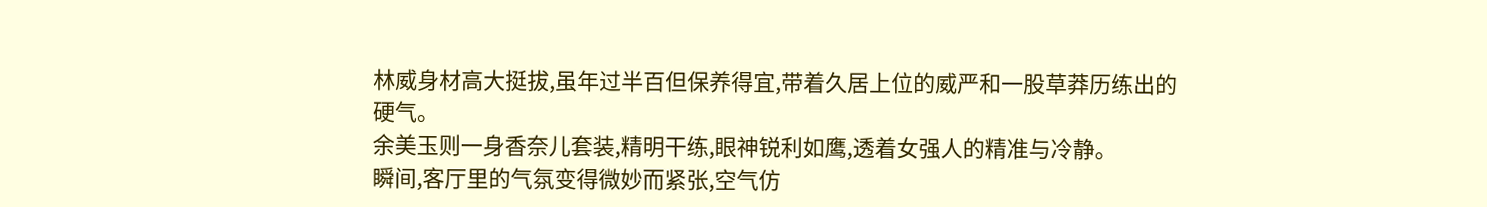林威身材高大挺拔,虽年过半百但保养得宜,带着久居上位的威严和一股草莽历练出的硬气。
余美玉则一身香奈儿套装,精明干练,眼神锐利如鹰,透着女强人的精准与冷静。
瞬间,客厅里的气氛变得微妙而紧张,空气仿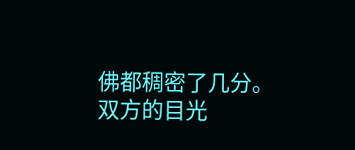佛都稠密了几分。
双方的目光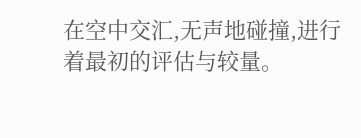在空中交汇,无声地碰撞,进行着最初的评估与较量。